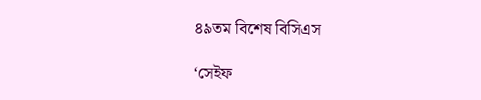৪৯তম বিশেষ বিসিএস

‘সেইফ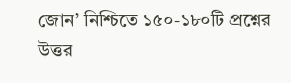জোন’ নিশ্চিতে ১৫০-১৮০টি প্রশ্নের উত্তর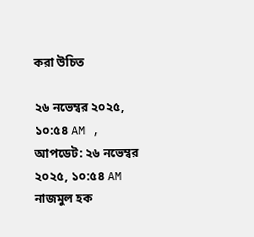করা উচিত

২৬ নভেম্বর ২০২৫, ১০:৫৪ AM , আপডেট: ২৬ নভেম্বর ২০২৫, ১০:৫৪ AM
নাজমুল হক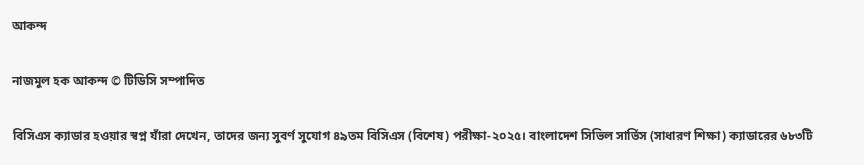আকন্দ

নাজমুল হক আকন্দ © টিডিসি সম্পাদিত

বিসিএস ক্যাডার হওয়ার স্বপ্ন যাঁরা দেখেন, তাদের জন্য সুবর্ণ সুযোগ ৪৯তম বিসিএস (বিশেষ) পরীক্ষা-২০২৫। বাংলাদেশ সিভিল সার্ভিস (সাধারণ শিক্ষা) ক্যাডারের ৬৮৩টি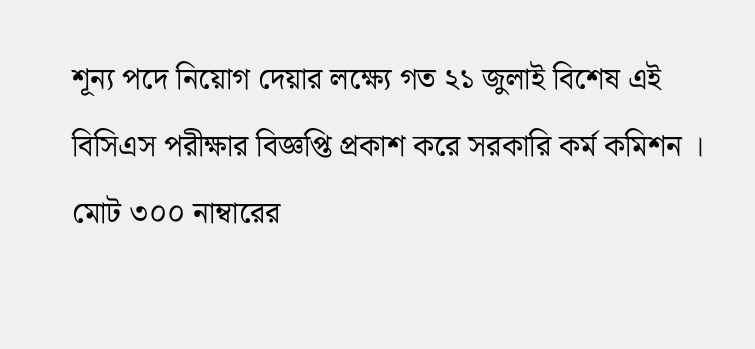শূন্য পদে নিয়োগ দেয়ার লক্ষ্যে গত ২১ জুলাই বিশেষ এই বিসিএস পরীক্ষার বিজ্ঞপ্তি প্রকাশ করে সরকারি কর্ম কমিশন । মোট ৩০০ নাম্বারের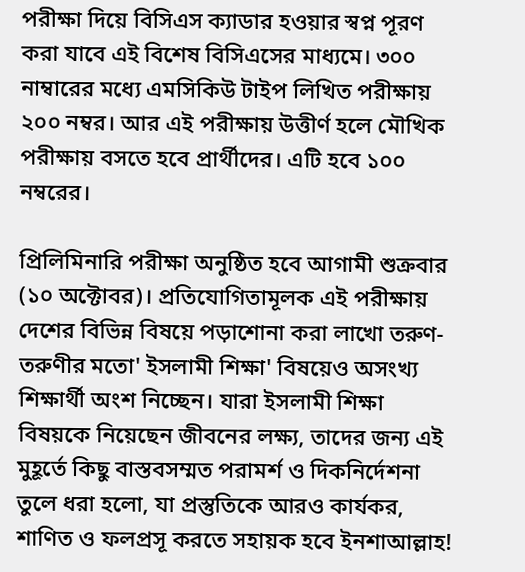পরীক্ষা দিয়ে বিসিএস ক্যাডার হওয়ার স্বপ্ন পূরণ করা যাবে এই বিশেষ বিসিএসের মাধ্যমে। ৩০০ নাম্বারের মধ্যে এমসিকিউ টাইপ লিখিত পরীক্ষায় ২০০ নম্বর। আর এই পরীক্ষায় উত্তীর্ণ হলে মৌখিক পরীক্ষায় বসতে হবে প্রার্থীদের। এটি হবে ১০০ নম্বরের।

প্রিলিমিনারি পরীক্ষা অনুষ্ঠিত হবে আগামী শুক্রবার (১০ অক্টোবর)। প্রতিযোগিতামূলক এই পরীক্ষায় দেশের বিভিন্ন বিষয়ে পড়াশোনা করা লাখো তরুণ-তরুণীর মতো' ইসলামী শিক্ষা' বিষয়েও অসংখ্য শিক্ষার্থী অংশ নিচ্ছেন। যারা ইসলামী শিক্ষা বিষয়কে নিয়েছেন জীবনের লক্ষ্য, তাদের জন্য এই মুহূর্তে কিছু বাস্তবসম্মত পরামর্শ ও দিকনির্দেশনা তুলে ধরা হলো, যা প্রস্তুতিকে আরও কার্যকর, শাণিত ও ফলপ্রসূ করতে সহায়ক হবে ইনশাআল্লাহ!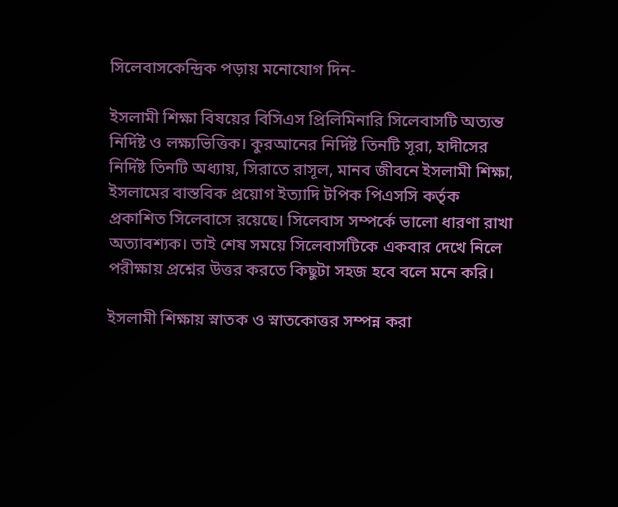সিলেবাসকেন্দ্রিক পড়ায় মনোযোগ দিন-

ইসলামী শিক্ষা বিষয়ের বিসিএস প্রিলিমিনারি সিলেবাসটি অত্যন্ত নির্দিষ্ট ও লক্ষ্যভিত্তিক। কুরআনের নির্দিষ্ট তিনটি সূরা, হাদীসের নির্দিষ্ট তিনটি অধ্যায়, সিরাতে রাসূল, মানব জীবনে ইসলামী শিক্ষা, ইসলামের বাস্তবিক প্রয়োগ ইত্যাদি টপিক পিএসসি কর্তৃক প্রকাশিত সিলেবাসে রয়েছে। সিলেবাস সম্পর্কে ভালো ধারণা রাখা অত্যাবশ্যক। তাই শেষ সময়ে সিলেবাসটিকে একবার দেখে নিলে পরীক্ষায় প্রশ্নের উত্তর করতে কিছুটা সহজ হবে বলে মনে করি।

ইসলামী শিক্ষায় স্নাতক ও স্নাতকোত্তর সম্পন্ন করা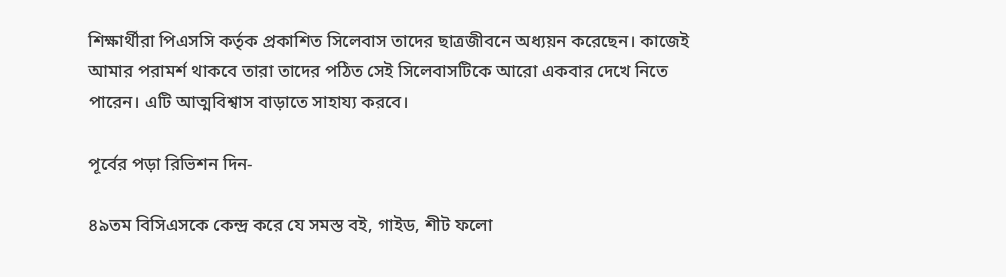শিক্ষার্থীরা পিএসসি কর্তৃক প্রকাশিত সিলেবাস তাদের ছাত্রজীবনে অধ্যয়ন করেছেন। কাজেই আমার পরামর্শ থাকবে তারা তাদের পঠিত সেই সিলেবাসটিকে আরো একবার দেখে নিতে পারেন। এটি আত্মবিশ্বাস বাড়াতে সাহায্য করবে।

পূর্বের পড়া রিভিশন দিন-

৪৯তম বিসিএসকে কেন্দ্র করে যে সমস্ত বই, গাইড, শীট ফলো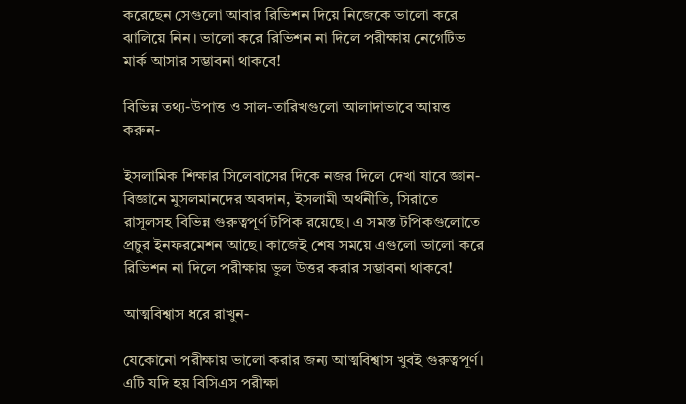করেছেন সেগুলো আবার রিভিশন দিয়ে নিজেকে ভালো করে ঝালিয়ে নিন। ভালো করে রিভিশন না দিলে পরীক্ষায় নেগেটিভ মার্ক আসার সম্ভাবনা থাকবে!

বিভিন্ন তথ্য-উপাত্ত ও সাল-তারিখগুলো আলাদাভাবে আয়ত্ত করুন-

ইসলামিক শিক্ষার সিলেবাসের দিকে নজর দিলে দেখা যাবে জ্ঞান-বিজ্ঞানে মুসলমানদের অবদান, ইসলামী অর্থনীতি, সিরাতে রাসূলসহ বিভিন্ন গুরুত্বপূর্ণ টপিক রয়েছে। এ সমস্ত টপিকগুলোতে প্রচুর ইনফরমেশন আছে। কাজেই শেষ সময়ে এগুলো ভালো করে রিভিশন না দিলে পরীক্ষায় ভুল উত্তর করার সম্ভাবনা থাকবে!

আত্মবিশ্বাস ধরে রাখুন-

যেকোনো পরীক্ষায় ভালো করার জন্য আত্মবিশ্বাস খুবই গুরুত্বপূর্ণ। এটি যদি হয় বিসিএস পরীক্ষা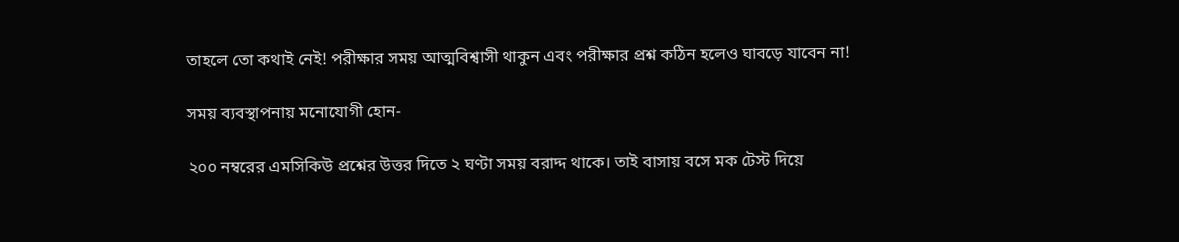তাহলে তো কথাই নেই! পরীক্ষার সময় আত্মবিশ্বাসী থাকুন এবং পরীক্ষার প্রশ্ন কঠিন হলেও ঘাবড়ে যাবেন না!

সময় ব্যবস্থাপনায় মনোযোগী হোন-

২০০ নম্বরের এমসিকিউ প্রশ্নের উত্তর দিতে ২ ঘণ্টা সময় বরাদ্দ থাকে। তাই বাসায় বসে মক টেস্ট দিয়ে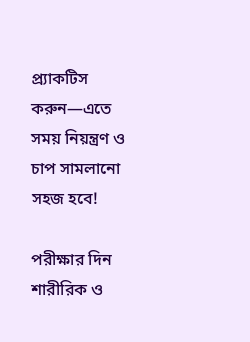প্র্যাকটিস করুন—এতে সময় নিয়ন্ত্রণ ও চাপ সামলানো সহজ হবে!

পরীক্ষার দিন শারীরিক ও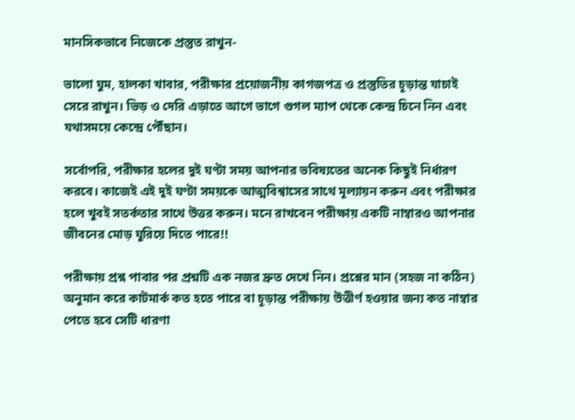মানসিকভাবে নিজেকে প্রস্তুত রাখুন-

ভালো ঘুম, হালকা খাবার, পরীক্ষার প্রয়োজনীয় কাগজপত্র ও প্রস্তুতির চূড়ান্ত যাচাই সেরে রাখুন। ভিড় ও দেরি এড়াতে আগে ভাগে গুগল ম্যাপ থেকে কেন্দ্র চিনে নিন এবং যথাসময়ে কেন্দ্রে পৌঁছান।

সর্বোপরি, পরীক্ষার হলের দুই ঘণ্টা সময় আপনার ভবিষ্যতের অনেক কিছুই নির্ধারণ করবে। কাজেই এই দুই ঘণ্টা সময়কে আত্মবিশ্বাসের সাথে মূল্যায়ন করুন এবং পরীক্ষার হলে খুবই সতর্কতার সাথে উত্তর করুন। মনে রাখবেন পরীক্ষায় একটি নাম্বারও আপনার জীবনের মোড় ঘুরিয়ে দিতে পারে!!

পরীক্ষায় প্রশ্ন পাবার পর প্রশ্নটি এক নজর দ্রুত দেখে নিন। প্রশ্নের মান (সহজ না কঠিন) অনুমান করে কাটমার্ক কত হতে পারে বা চূড়ান্ত পরীক্ষায় উত্তীর্ণ হওয়ার জন্য কত নাম্বার পেতে হবে সেটি ধারণা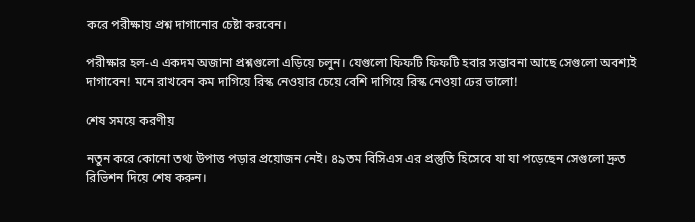করে পরীক্ষায় প্রশ্ন দাগানোর চেষ্টা করবেন।

পরীক্ষার হল-এ একদম অজানা প্রশ্নগুলো এড়িয়ে চলুন। যেগুলো ফিফটি ফিফটি হবার সম্ভাবনা আছে সেগুলো অবশ্যই দাগাবেন! মনে রাখবেন কম দাগিয়ে রিস্ক নেওয়ার চেয়ে বেশি দাগিয়ে রিস্ক নেওয়া ঢের ভালো!

শেষ সময়ে করণীয়

নতুন করে কোনো তথ্য উপাত্ত পড়ার প্রয়োজন নেই। ৪৯তম বিসিএস এর প্রস্তুতি হিসেবে যা যা পড়েছেন সেগুলো দ্রুত রিভিশন দিয়ে শেষ করুন।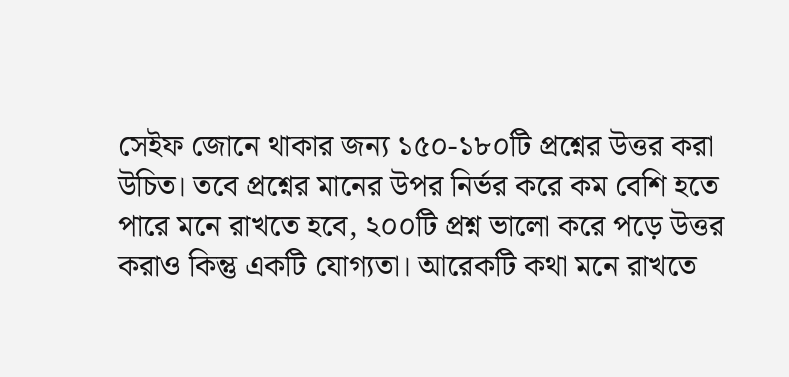সেইফ জোনে থাকার জন্য ১৫০-১৮০টি প্রশ্নের উত্তর করা উচিত। তবে প্রশ্নের মানের উপর নির্ভর করে কম বেশি হতে পারে মনে রাখতে হবে, ২০০টি প্রশ্ন ভালো করে পড়ে উত্তর করাও কিন্তু একটি যোগ্যতা। আরেকটি কথা মনে রাখতে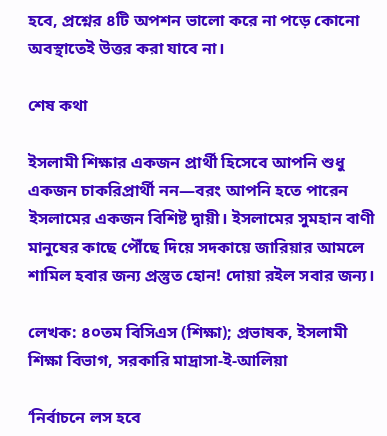হবে, প্রশ্নের ৪টি অপশন ভালো করে না পড়ে কোনো অবস্থাতেই উত্তর করা যাবে না।

শেষ কথা

ইসলামী শিক্ষার একজন প্রার্থী হিসেবে আপনি শুধু একজন চাকরিপ্রার্থী নন—বরং আপনি হতে পারেন ইসলামের একজন বিশিষ্ট দ্বায়ী। ইসলামের সুমহান বাণী মানুষের কাছে পৌঁছে দিয়ে সদকায়ে জারিয়ার আমলে শামিল হবার জন্য প্রস্তুত হোন! দোয়া রইল সবার জন্য।

লেখক: ৪০তম বিসিএস (শিক্ষা); প্রভাষক, ইসলামী শিক্ষা বিভাগ, সরকারি মাদ্রাসা-ই-আলিয়া

‘নির্বাচনে লস হবে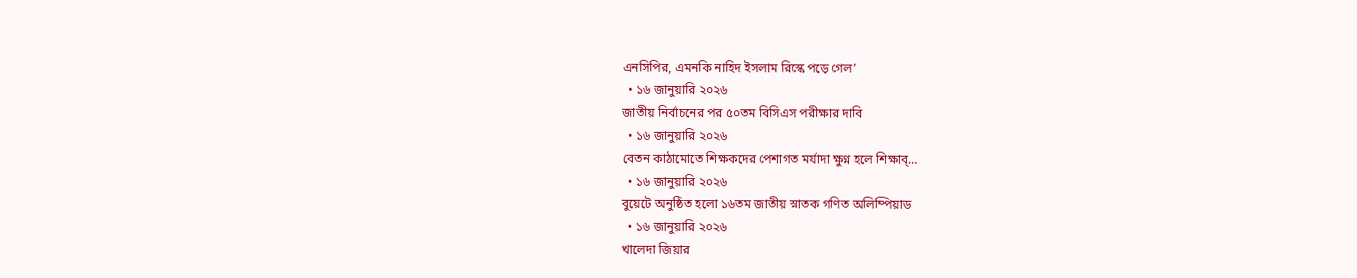এনসিপির, এমনকি নাহিদ ইসলাম রিস্কে পড়ে গেল’
  • ১৬ জানুয়ারি ২০২৬
জাতীয় নির্বাচনের পর ৫০তম বিসিএস পরীক্ষার দাবি
  • ১৬ জানুয়ারি ২০২৬
বেতন কাঠামোতে শিক্ষকদের পেশাগত মর্যাদা ক্ষুণ্ন হলে শিক্ষাব্…
  • ১৬ জানুয়ারি ২০২৬
বুয়েটে অনুষ্ঠিত হলো ১৬তম জাতীয় স্নাতক গণিত অলিম্পিয়াড
  • ১৬ জানুয়ারি ২০২৬
খালেদা জিয়ার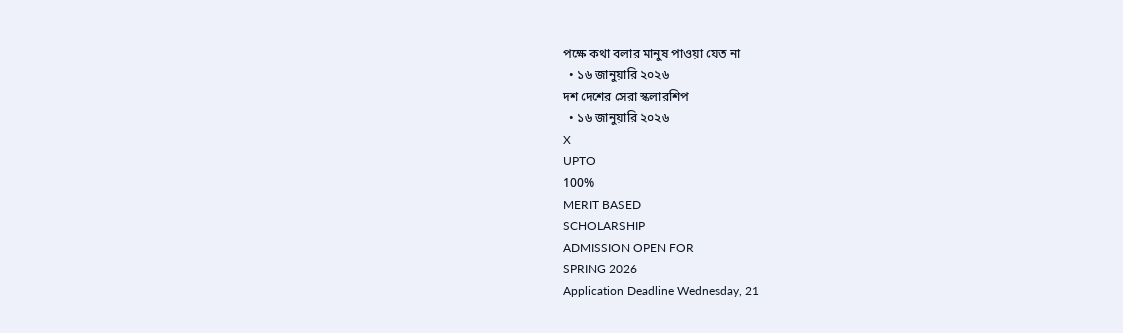পক্ষে কথা বলার মানুষ পাওয়া যেত না
  • ১৬ জানুয়ারি ২০২৬
দশ দেশের সেরা স্কলারশিপ
  • ১৬ জানুয়ারি ২০২৬
X
UPTO
100%
MERIT BASED
SCHOLARSHIP
ADMISSION OPEN FOR
SPRING 2026
Application Deadline Wednesday, 21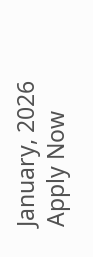January, 2026
Apply Now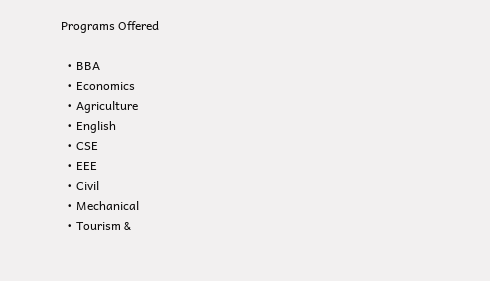Programs Offered

  • BBA
  • Economics
  • Agriculture
  • English
  • CSE
  • EEE
  • Civil
  • Mechanical
  • Tourism &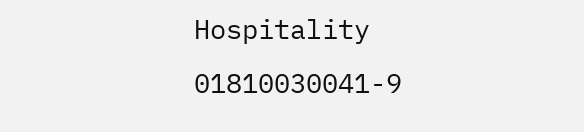Hospitality
01810030041-9